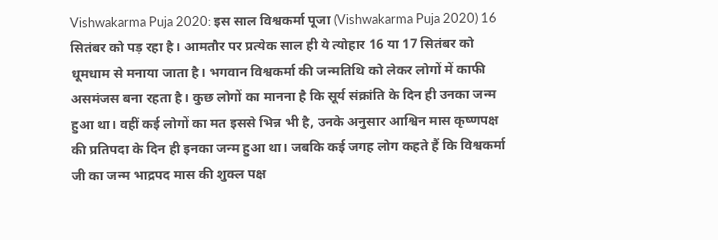Vishwakarma Puja 2020: इस साल विश्वकर्मा पूजा (Vishwakarma Puja 2020) 16 सितंबर को पड़ रहा है। आमतौर पर प्रत्येक साल ही ये त्योहार 16 या 17 सितंबर को धूमधाम से मनाया जाता है। भगवान विश्वकर्मा की जन्मतिथि को लेकर लोगों में काफी असमंजस बना रहता है। कुछ लोगों का मानना है कि सूर्य संक्रांति के दिन ही उनका जन्म हुआ था। वहीं कई लोगों का मत इससे भिन्न भी है, उनके अनुसार आश्विन मास कृष्णपक्ष की प्रतिपदा के दिन ही इनका जन्म हुआ था। जबकि कई जगह लोग कहते हैं कि विश्वकर्मा जी का जन्म भाद्रपद मास की शुक्ल पक्ष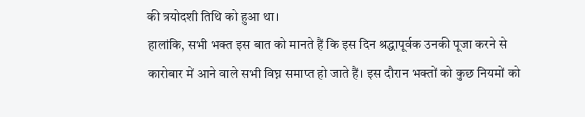की त्रयोदशी तिथि को हुआ था।
हालांकि, सभी भक्त इस बात को मानते हैं कि इस दिन श्रद्धापूर्वक उनकी पूजा करने से कारोबार में आने वाले सभी विघ्न समाप्त हो जाते हैं। इस दौरान भक्तों को कुछ नियमों को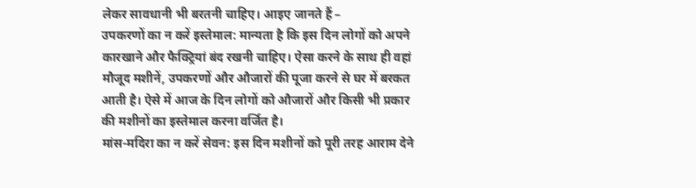लेकर सावधानी भी बरतनी चाहिए। आइए जानते हैं –
उपकरणों का न करें इस्तेमाल: मान्यता है कि इस दिन लोगों को अपने कारखाने और फैक्ट्रियां बंद रखनी चाहिए। ऐसा करने के साथ ही वहां मौजूद मशीनें, उपकरणों और औजारों की पूजा करने से घर में बरकत आती है। ऐसे में आज के दिन लोगों को औजारों और किसी भी प्रकार की मशीनों का इस्तेमाल करना वर्जित है।
मांस-मदिरा का न करें सेवन: इस दिन मशीनों को पूरी तरह आराम देने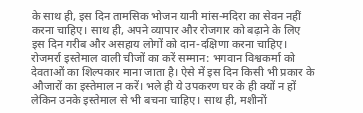के साथ ही, इस दिन तामसिक भोजन यानी मांस-मदिरा का सेवन नहीं करना चाहिए। साथ ही, अपने व्यापार और रोजगार को बढ़ाने के लिए इस दिन गरीब और असहाय लोगों को दान-दक्षिणा करना चाहिए।
रोजमर्रा इस्तेमाल वाली चीजों का करें सम्मान: भगवान विश्वकर्मा को देवताओं का शिल्पकार माना जाता है। ऐसे में इस दिन किसी भी प्रकार के औजारों का इस्तेमाल न करें। भले ही ये उपकरण घर के ही क्यों न हों लेकिन उनके इस्तेमाल से भी बचना चाहिए। साथ ही, मशीनों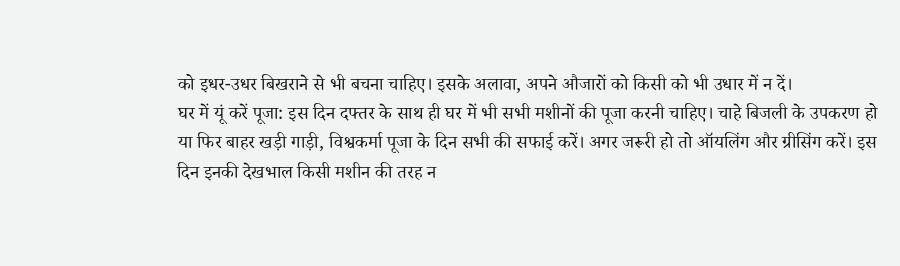को इधर-उधर बिखराने से भी बचना चाहिए। इसके अलावा, अपने औजारों को किसी को भी उधार में न दें।
घर में यूं करें पूजा: इस दिन दफ्तर के साथ ही घर में भी सभी मशीनों की पूजा करनी चाहिए। चाहे बिजली के उपकरण हो या फिर बाहर खड़ी गाड़ी, विश्वकर्मा पूजा के दिन सभी की सफाई करें। अगर जरूरी हो तो ऑयलिंग और ग्रीसिंग करें। इस दिन इनकी देखभाल किसी मशीन की तरह न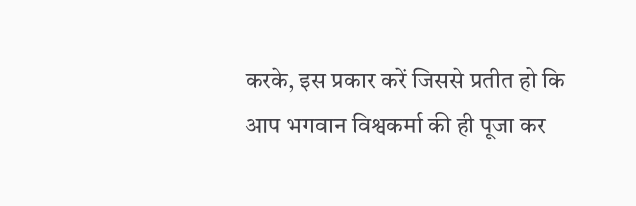करके, इस प्रकार करें जिससे प्रतीत हो कि आप भगवान विश्वकर्मा की ही पूजा कर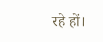रहे हों।